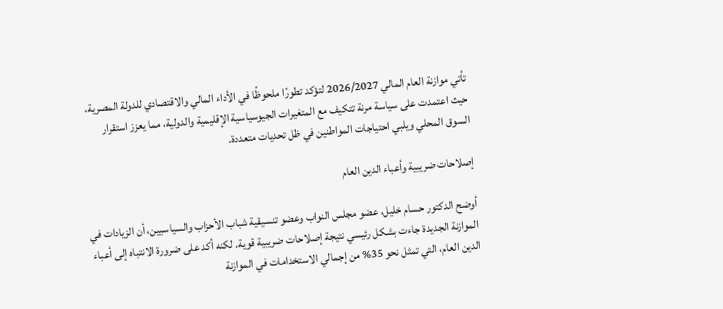تأتي موازنة العام المالي 2026/2027 لتؤكد تطورًا ملحوظًا في الأداء المالي والاقتصادي للدولة المصرية، حيث اعتمدت على سياسة مرنة تتكيف مع المتغيرات الجيوسياسية الإقليمية والدولية، مما يعزز استقرار السوق المحلي ويلبي احتياجات المواطنين في ظل تحديات متعددة.

إصلاحات ضريبية وأعباء الدين العام

أوضح الدكتور حسام خليل، عضو مجلس النواب وعضو تنسيقية شباب الأحزاب والسياسيين، أن الزيادات في الموازنة الجديدة جاءت بشكل رئيسي نتيجة إصلاحات ضريبية قوية. لكنه أكد على ضرورة الانتباه إلى أعباء الدين العام، التي تمثل نحو 35% من إجمالي الاستخدامات في الموازنة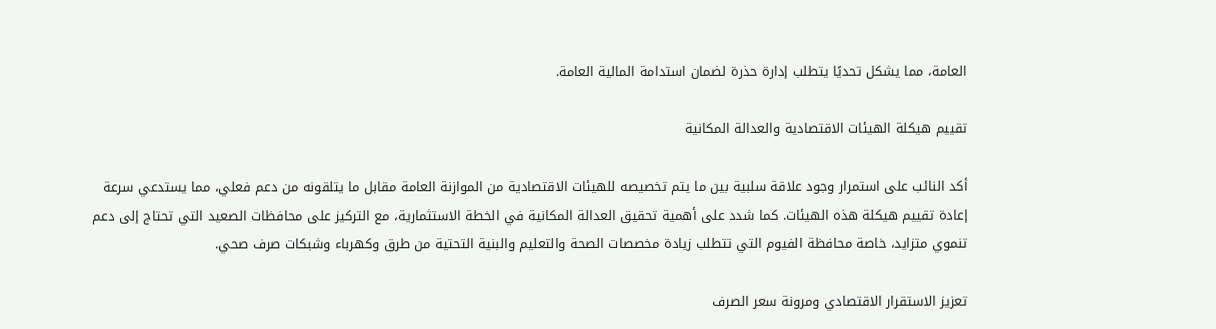العامة، مما يشكل تحديًا يتطلب إدارة حذرة لضمان استدامة المالية العامة.

تقييم هيكلة الهيئات الاقتصادية والعدالة المكانية

أكد النائب على استمرار وجود علاقة سلبية بين ما يتم تخصيصه للهيئات الاقتصادية من الموازنة العامة مقابل ما يتلقونه من دعم فعلي، مما يستدعي سرعة إعادة تقييم هيكلة هذه الهيئات. كما شدد على أهمية تحقيق العدالة المكانية في الخطة الاستثمارية، مع التركيز على محافظات الصعيد التي تحتاج إلى دعم تنموي متزايد، خاصة محافظة الفيوم التي تتطلب زيادة مخصصات الصحة والتعليم والبنية التحتية من طرق وكهرباء وشبكات صرف صحي.

تعزيز الاستقرار الاقتصادي ومرونة سعر الصرف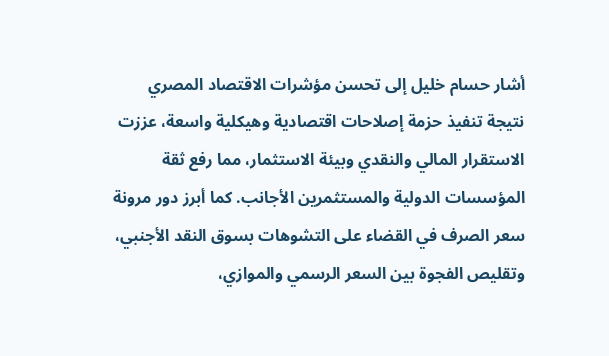أشار حسام خليل إلى تحسن مؤشرات الاقتصاد المصري نتيجة تنفيذ حزمة إصلاحات اقتصادية وهيكلية واسعة، عززت الاستقرار المالي والنقدي وبيئة الاستثمار، مما رفع ثقة المؤسسات الدولية والمستثمرين الأجانب. كما أبرز دور مرونة سعر الصرف في القضاء على التشوهات بسوق النقد الأجنبي، وتقليص الفجوة بين السعر الرسمي والموازي،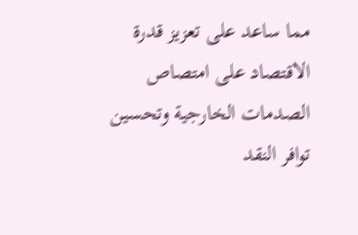مما ساعد على تعزيز قدرة الاقتصاد على امتصاص الصدمات الخارجية وتحسين توافر النقد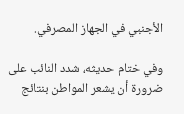الأجنبي في الجهاز المصرفي.

وفي ختام حديثه، شدد النائب على ضرورة أن يشعر المواطن بنتائج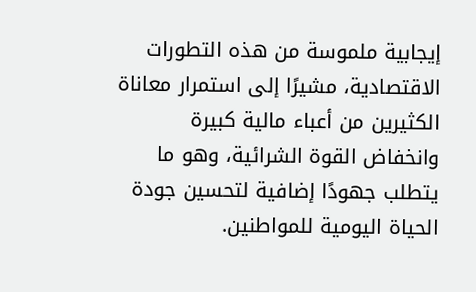إيجابية ملموسة من هذه التطورات الاقتصادية، مشيرًا إلى استمرار معاناة الكثيرين من أعباء مالية كبيرة وانخفاض القوة الشرائية، وهو ما يتطلب جهودًا إضافية لتحسين جودة الحياة اليومية للمواطنين.